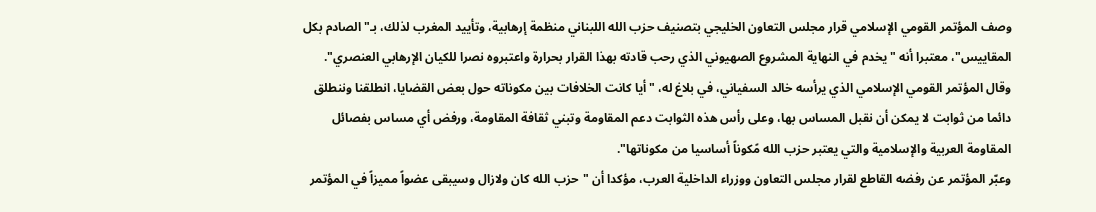وصف المؤتمر القومي الإسلامي قرار مجلس التعاون الخليجي بتصنيف حزب الله اللبناني منظمة إرهابية، وتأييد المغرب لذلك، بـ"الصادم بكل المقاييس"، معتبرا أنه "يخدم في النهاية المشروع الصهيوني الذي رحب قادته بهذا القرار بحرارة واعتبروه نصرا للكيان الإرهابي العنصري".
وقال المؤتمر القومي الإسلامي الذي يرأسه خالد السفياني، في بلاغ له، "أيا كانت الخلافات بين مكوناته حول بعض القضايا، انطلقنا وننطلق دائما من ثوابت لا يمكن أن نقبل المساس بها، وعلى رأس هذه الثوابت دعم المقاومة وتبني ثقافة المقاومة، ورفض أي مساس بفصائل المقاومة العربية والإسلامية والتي يعتبر حزب الله مًكوناً أساسيا من مكوناتها".
وعبّر المؤتمر عن رفضه القاطع لقرار مجلس التعاون ووزراء الداخلية العرب، مؤكدا أن "حزب الله كان ولازال وسيبقى عضواً مميزاً في المؤتمر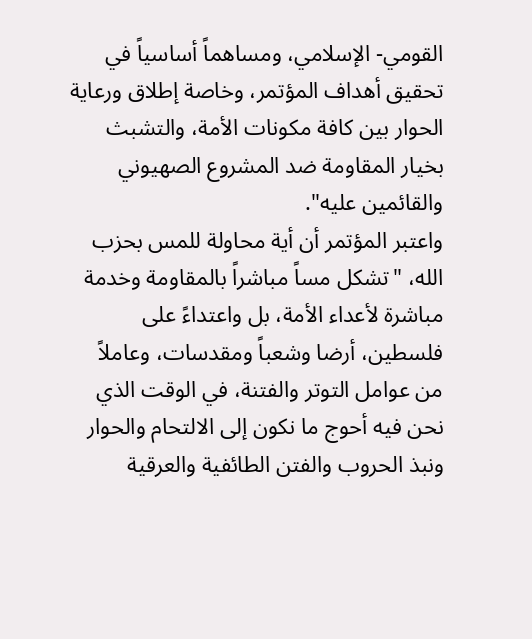القومي- الإسلامي، ومساهماً أساسياً في تحقيق أهداف المؤتمر، وخاصة إطلاق ورعاية الحوار بين كافة مكونات الأمة، والتشبث بخيار المقاومة ضد المشروع الصهيوني والقائمين عليه".
واعتبر المؤتمر أن أية محاولة للمس بحزب الله، "تشكل مساً مباشراً بالمقاومة وخدمة مباشرة لأعداء الأمة، بل واعتداءً على فلسطين، أرضا وشعباً ومقدسات، وعاملاً من عوامل التوتر والفتنة، في الوقت الذي نحن فيه أحوج ما نكون إلى الالتحام والحوار ونبذ الحروب والفتن الطائفية والعرقية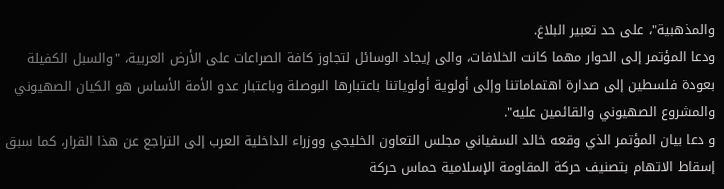والمذهبية"، على حد تعبير البلاغ.
ودعا المؤتمر إلى الحوار مهما كانت الخلافات، والى إيجاد الوسائل لتجاوز كافة الصراعات على الأرض العربية، "والسبل الكفيلة بعودة فلسطين إلى صدارة اهتماماتنا وإلى أولوية أولوياتنا باعتبارها البوصلة وباعتبار عدو الأمة الأساس هو الكيان الصهيوني والمشروع الصهيوني والقائمين عليه".
و دعا بيان المؤتمر الذي وقعه خالد السفياني مجلس التعاون الخليجي ووزراء الداخلية العرب إلى التراجع عن هذا القرار، كما سبق إسقاط الاتهام بتصنيف حركة المقاومة الإسلامية حماس حركة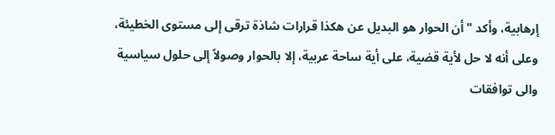إرهابية، وأكد "أن الحوار هو البديل عن هكذا قرارات شاذة ترقى إلى مستوى الخطيئة، وعلى أنه لا حل لأية قضية، على أية ساحة عربية، إلا بالحوار وصولاً إلى حلول سياسية والى توافقات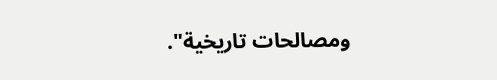ومصالحات تاريخية".